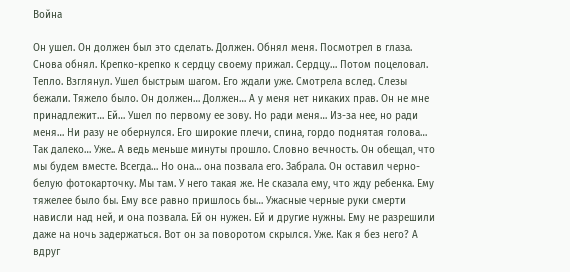Война

Он ушел. Он должен был это сделать. Должен. Обнял меня. Посмотрел в глаза. Снова обнял. Крепко-крепко к сердцу своему прижал. Сердцу… Потом поцеловал. Тепло. Взглянул. Ушел быстрым шагом. Его ждали уже. Смотрела вслед. Слезы бежали. Тяжело было. Он должен… Должен… А у меня нет никаких прав. Он не мне принадлежит… Ей… Ушел по первому ее зову. Но ради меня… Из-за нее, но ради меня… Ни разу не обернулся. Его широкие плечи, спина, гордо поднятая голова… Так далеко… Уже.. А ведь меньше минуты прошло. Словно вечность. Он обещал, что мы будем вместе. Всегда… Но она… она позвала его. Забрала. Он оставил черно-белую фотокарточку. Мы там. У него такая же. Не сказала ему, что жду ребенка. Ему тяжелее было бы. Ему все равно пришлось бы… Ужасные черные руки смерти нависли над ней, и она позвала. Ей он нужен. Ей и другие нужны. Ему не разрешили даже на ночь задержаться. Вот он за поворотом скрылся. Уже. Как я без него? А вдруг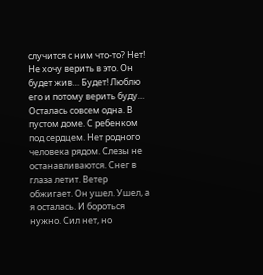случится с ним что-то? Нет! Не хочу верить в это. Он будет жив… Будет! Люблю его и потому верить буду… Осталась совсем одна. В пустом доме. С ребенком под сердцем. Нет родного человека рядом. Слезы не останавливаются. Снег в глаза летит. Ветер обжигает. Он ушел. Ушел, а я осталась. И бороться нужно. Сил нет, но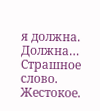я должна. Должна… Страшное слово. Жестокое.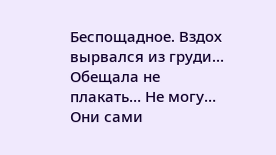Беспощадное. Вздох вырвался из груди…
Обещала не плакать… Не могу… Они сами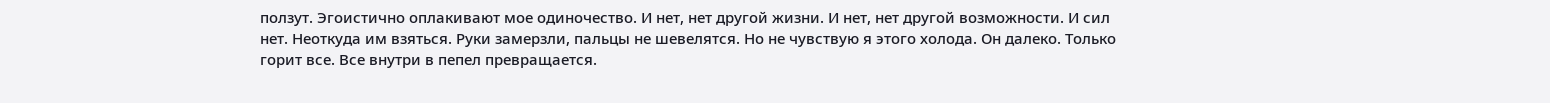ползут. Эгоистично оплакивают мое одиночество. И нет, нет другой жизни. И нет, нет другой возможности. И сил нет. Неоткуда им взяться. Руки замерзли, пальцы не шевелятся. Но не чувствую я этого холода. Он далеко. Только горит все. Все внутри в пепел превращается.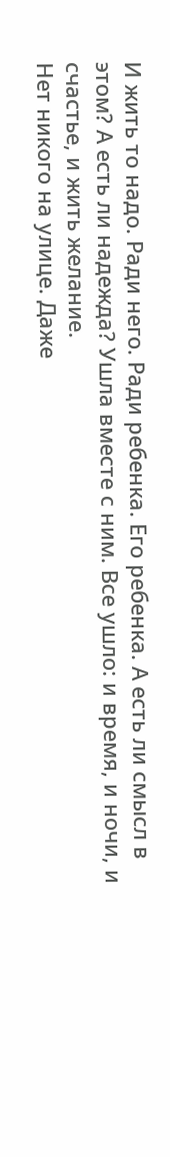И жить то надо. Ради него. Ради ребенка. Его ребенка. А есть ли смысл в этом? А есть ли надежда? Ушла вместе с ним. Все ушло: и время, и ночи, и счастье, и жить желание.
Нет никого на улице. Даже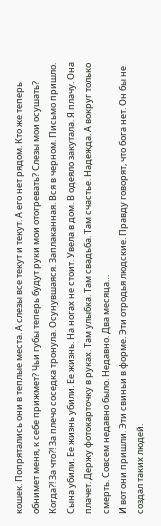кошек. Попрятались они в теплые места. А слезы все текут и текут. А его нет рядом. Кто же теперь обнимет меня, к себе прижмет? Чьи губы теперь будут руки мои отогревать? Слезы мои осушать? Когда?! За что?! За плечо соседка тронула. Осунувшаяся. Заплаканная. Вся в черном. Письмо пришло. Сына убили. Ее жизнь убили. Ее жизнь. На ногах не стоит. Увела в дом. В одеяло закутала. Я плачу. Она плачет. Держу фотокарточку в руках. Там улыбка. Там свадьба. Там счастье. Надежда. А вокруг только смерть. Совсем недавно было. Недавно. Два месяца…
И вот они пришли. Эти свиньи в форме. Эти отродья людские. Правду говорят, что бога нет. Он бы не создал таких людей.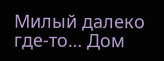Милый далеко где-то… Дом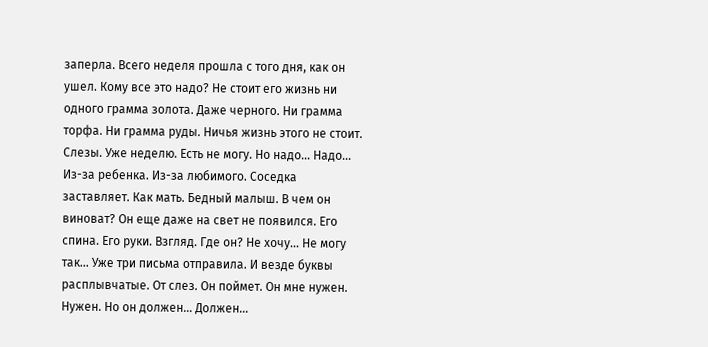заперла. Всего неделя прошла с того дня, как он ушел. Кому все это надо? Не стоит его жизнь ни одного грамма золота. Даже черного. Ни грамма торфа. Ни грамма руды. Ничья жизнь этого не стоит. Слезы. Уже неделю. Есть не могу. Но надо… Надо… Из-за ребенка. Из-за любимого. Соседка заставляет. Как мать. Бедный малыш. В чем он виноват? Он еще даже на свет не появился. Его спина. Его руки. Взгляд. Где он? Не хочу… Не могу так... Уже три письма отправила. И везде буквы расплывчатые. От слез. Он поймет. Он мне нужен. Нужен. Но он должен… Должен…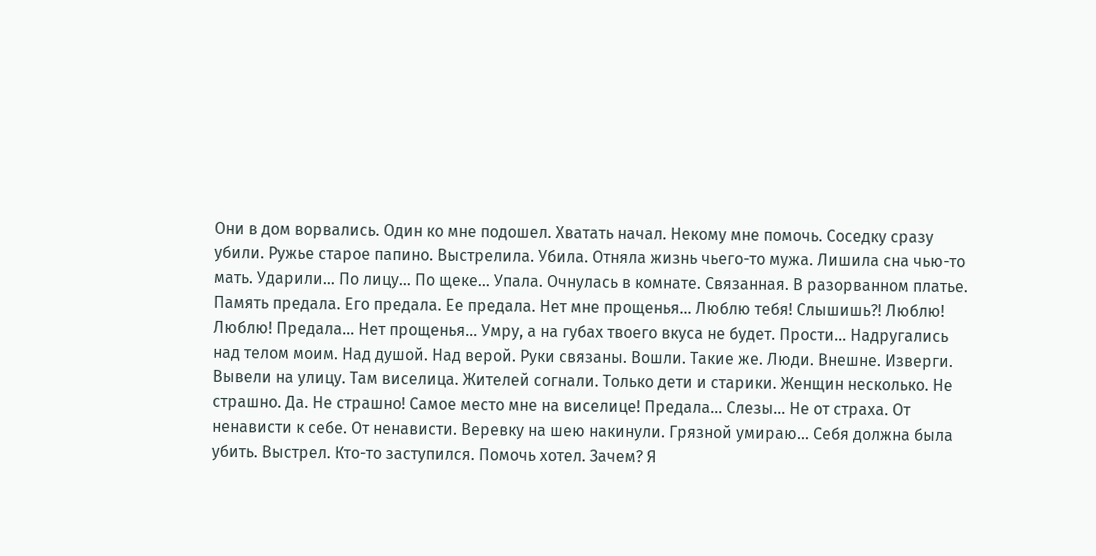Они в дом ворвались. Один ко мне подошел. Хватать начал. Некому мне помочь. Соседку сразу убили. Ружье старое папино. Выстрелила. Убила. Отняла жизнь чьего-то мужа. Лишила сна чью-то мать. Ударили… По лицу… По щеке… Упала. Очнулась в комнате. Связанная. В разорванном платье. Память предала. Его предала. Ее предала. Нет мне прощенья… Люблю тебя! Слышишь?! Люблю! Люблю! Предала… Нет прощенья… Умру, а на губах твоего вкуса не будет. Прости… Надругались над телом моим. Над душой. Над верой. Руки связаны. Вошли. Такие же. Люди. Внешне. Изверги. Вывели на улицу. Там виселица. Жителей согнали. Только дети и старики. Женщин несколько. Не страшно. Да. Не страшно! Самое место мне на виселице! Предала… Слезы... Не от страха. От ненависти к себе. От ненависти. Веревку на шею накинули. Грязной умираю… Себя должна была убить. Выстрел. Кто-то заступился. Помочь хотел. Зачем? Я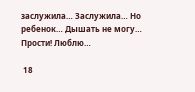заслужила… Заслужила… Но ребенок… Дышать не могу… Прости! Люблю…

 18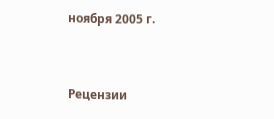ноября 2005 г.


Рецензии